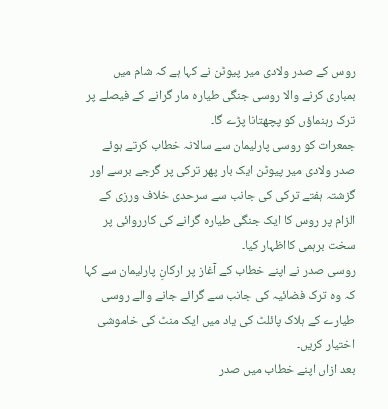روس کے صدر ولادی میر پیوٹن نے کہا ہے کہ شام میں بمباری کرنے والا روسی جنگی طیارہ مار گرانے کے فیصلے پر ترک رہنماؤں کو پچھتانا پڑے گا۔
جمعرات کو روسی پارلیمان سے سالانہ خطاب کرتے ہوئے صدر ولادی میر پیوٹن ایک بار پھر ترکی پر گرجے برسے اور گزشتہ ہفتے ترکی کی جانب سے سرحدی خلاف ورزی کے الزام پر روس کا ایک جنگی طیارہ گرانے کی کارروائی پر سخت برہمی کااظہار کیا۔
روسی صدر نے اپنے خطاب کے آغاز پر ارکانِ پارلیمان سے کہا کہ وہ ترک فضائیہ کی جانب سے گرائے جانے والے روسی طیارے کے ہلاک پائلٹ کی یاد میں ایک منٹ کی خاموشی اختیار کریں۔
بعد ازاں اپنے خطاب میں صدر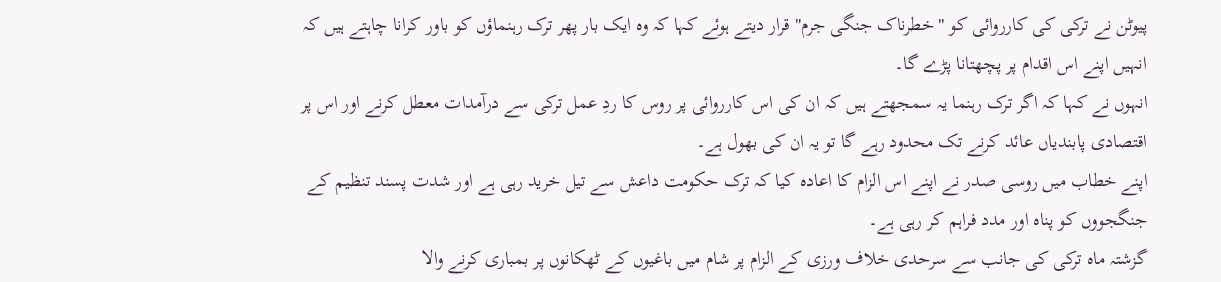پیوٹن نے ترکی کی کارروائی کو "خطرناک جنگی جرم" قرار دیتے ہوئے کہا کہ وہ ایک بار پھر ترک رہنماؤں کو باور کرانا چاہتے ہیں کہ انہیں اپنے اس اقدام پر پچھتانا پڑے گا۔
انہوں نے کہا کہ اگر ترک رہنما یہ سمجھتے ہیں کہ ان کی اس کارروائی پر روس کا ردِ عمل ترکی سے درآمدات معطل کرنے اور اس پر اقتصادی پابندیاں عائد کرنے تک محدود رہے گا تو یہ ان کی بھول ہے۔
اپنے خطاب میں روسی صدر نے اپنے اس الزام کا اعادہ کیا کہ ترک حکومت داعش سے تیل خرید رہی ہے اور شدت پسند تنظیم کے جنگجووں کو پناہ اور مدد فراہم کر رہی ہے۔
گزشتہ ماہ ترکی کی جانب سے سرحدی خلاف ورزی کے الزام پر شام میں باغیوں کے ٹھکانوں پر بمباری کرنے والا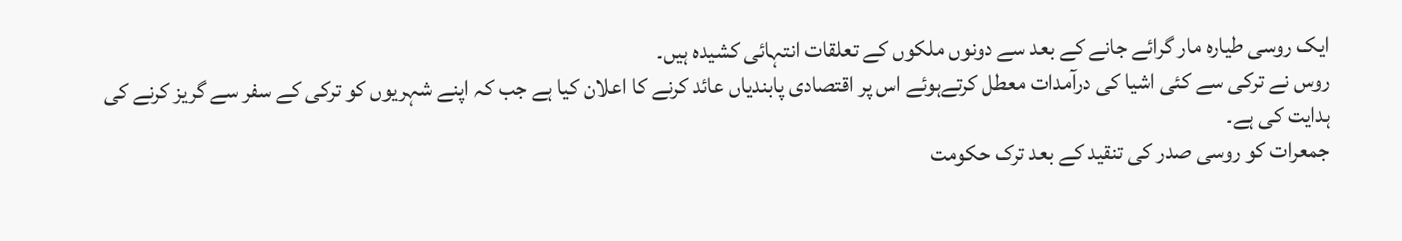ایک روسی طیارہ مار گرائے جانے کے بعد سے دونوں ملکوں کے تعلقات انتہائی کشیدہ ہیں۔
روس نے ترکی سے کئی اشیا کی درآمدات معطل کرتےہوئے اس پر اقتصادی پابندیاں عائد کرنے کا اعلان کیا ہے جب کہ اپنے شہریوں کو ترکی کے سفر سے گریز کرنے کی ہدایت کی ہے۔
جمعرات کو روسی صدر کی تنقید کے بعد ترک حکومت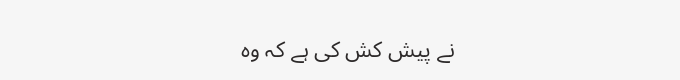نے پیش کش کی ہے کہ وہ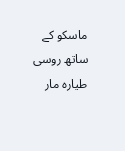ماسکو کے ساتھ روسی طیارہ مار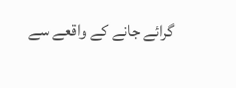گرائے جانے کے واقعے سے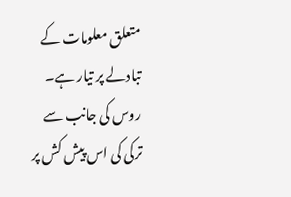متعلق معلومات کے تبادلے پر تیار ہے۔
روس کی جانب سے ترکی کی اس پیش کش پر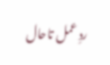ردِ عمل تاحال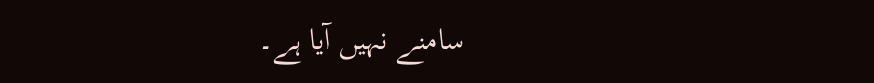سامنے نہیں آیا ہے۔